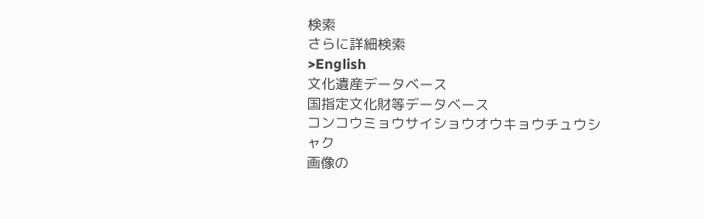検索
さらに詳細検索
>English
文化遺産データベース
国指定文化財等データベース
コンコウミョウサイショウオウキョウチュウシャク
画像の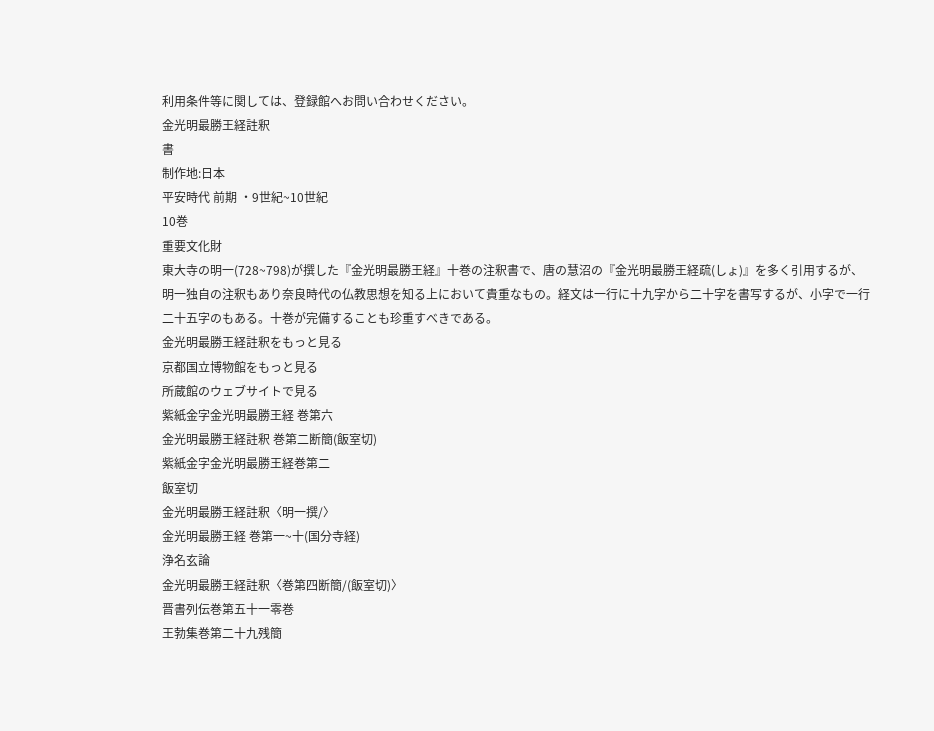利用条件等に関しては、登録館へお問い合わせください。
金光明最勝王経註釈
書
制作地:日本
平安時代 前期 ・9世紀~10世紀
10巻
重要文化財
東大寺の明一(728~798)が撰した『金光明最勝王経』十巻の注釈書で、唐の慧沼の『金光明最勝王経疏(しょ)』を多く引用するが、明一独自の注釈もあり奈良時代の仏教思想を知る上において貴重なもの。経文は一行に十九字から二十字を書写するが、小字で一行二十五字のもある。十巻が完備することも珍重すべきである。
金光明最勝王経註釈をもっと見る
京都国立博物館をもっと見る
所蔵館のウェブサイトで見る
紫紙金字金光明最勝王経 巻第六
金光明最勝王経註釈 巻第二断簡(飯室切)
紫紙金字金光明最勝王経巻第二
飯室切
金光明最勝王経註釈〈明一撰/〉
金光明最勝王経 巻第一~十(国分寺経)
浄名玄論
金光明最勝王経註釈〈巻第四断簡/(飯室切)〉
晋書列伝巻第五十一零巻
王勃集巻第二十九残簡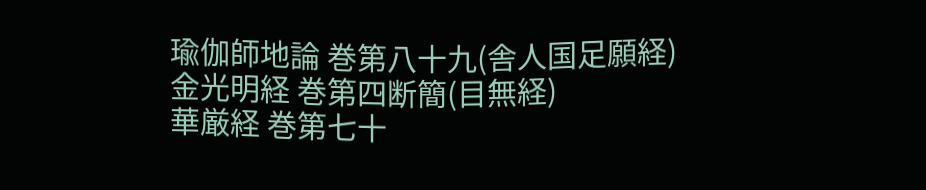瑜伽師地論 巻第八十九(舎人国足願経)
金光明経 巻第四断簡(目無経)
華厳経 巻第七十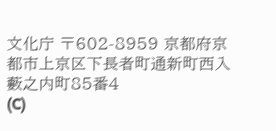文化庁 〒602-8959 京都府京都市上京区下長者町通新町西入藪之内町85番4
(C)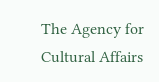The Agency for Cultural Affairs